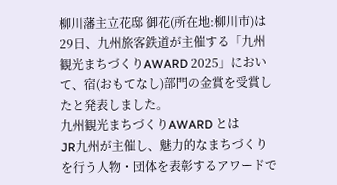柳川藩主立花邸 御花(所在地:柳川市)は29日、九州旅客鉄道が主催する「九州観光まちづくりAWARD 2025」において、宿(おもてなし)部門の金賞を受賞したと発表しました。
九州観光まちづくりAWARD とは
JR九州が主催し、魅力的なまちづくりを行う人物・団体を表彰するアワードで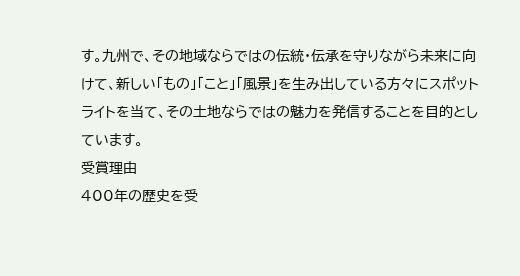す。九州で、その地域ならではの伝統・伝承を守りながら未来に向けて、新しい「もの」「こと」「風景」を生み出している方々にスポットライトを当て、その土地ならではの魅力を発信することを目的としています。
受賞理由
400年の歴史を受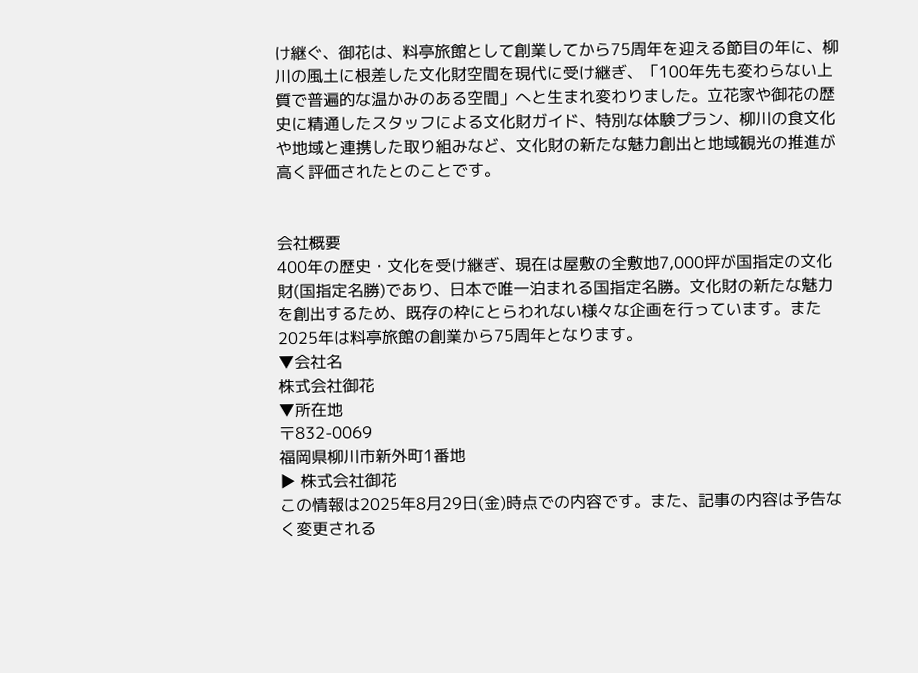け継ぐ、御花は、料亭旅館として創業してから75周年を迎える節目の年に、柳川の風土に根差した文化財空間を現代に受け継ぎ、「100年先も変わらない上質で普遍的な温かみのある空間」へと生まれ変わりました。立花家や御花の歴史に精通したスタッフによる文化財ガイド、特別な体験プラン、柳川の食文化や地域と連携した取り組みなど、文化財の新たな魅力創出と地域観光の推進が高く評価されたとのことです。


会社概要
400年の歴史・文化を受け継ぎ、現在は屋敷の全敷地7,000坪が国指定の文化財(国指定名勝)であり、日本で唯一泊まれる国指定名勝。文化財の新たな魅力を創出するため、既存の枠にとらわれない様々な企画を行っています。また2025年は料亭旅館の創業から75周年となります。
▼会社名
株式会社御花
▼所在地
〒832-0069
福岡県柳川市新外町1番地
▶ 株式会社御花
この情報は2025年8月29日(金)時点での内容です。また、記事の内容は予告なく変更される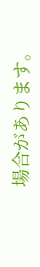場合があります。